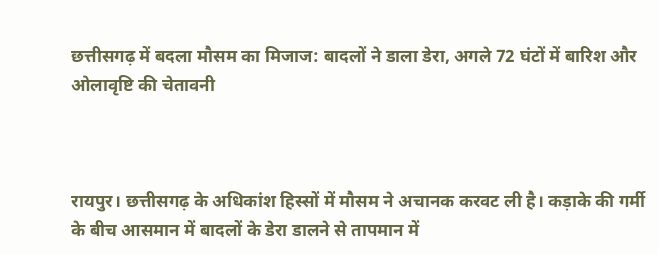छत्तीसगढ़ में बदला मौसम का मिजाज: बादलों ने डाला डेरा, अगले 72 घंटों में बारिश और ओलावृष्टि की चेतावनी



रायपुर। छत्तीसगढ़ के अधिकांश हिस्सों में मौसम ने अचानक करवट ली है। कड़ाके की गर्मी के बीच आसमान में बादलों के डेरा डालने से तापमान में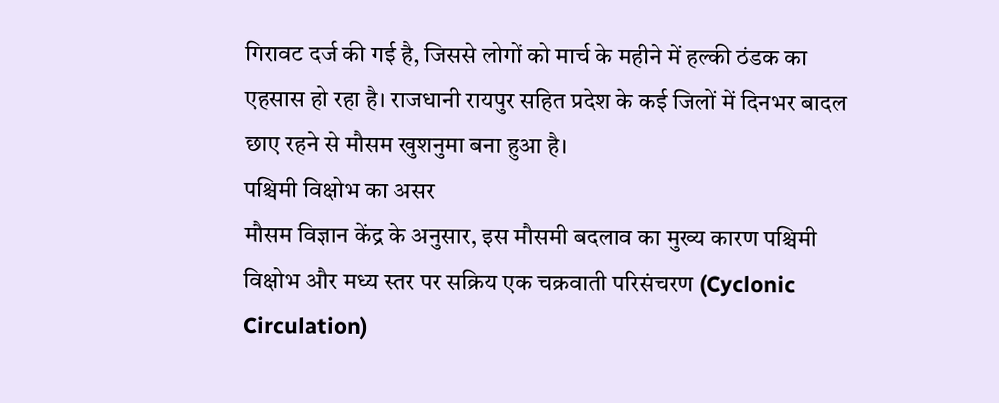गिरावट दर्ज की गई है, जिससे लोगों को मार्च के महीने में हल्की ठंडक का एहसास हो रहा है। राजधानी रायपुर सहित प्रदेश के कई जिलों में दिनभर बादल छाए रहने से मौसम खुशनुमा बना हुआ है।
पश्चिमी विक्षोभ का असर
मौसम विज्ञान केंद्र के अनुसार, इस मौसमी बदलाव का मुख्य कारण पश्चिमी विक्षोभ और मध्य स्तर पर सक्रिय एक चक्रवाती परिसंचरण (Cyclonic Circulation)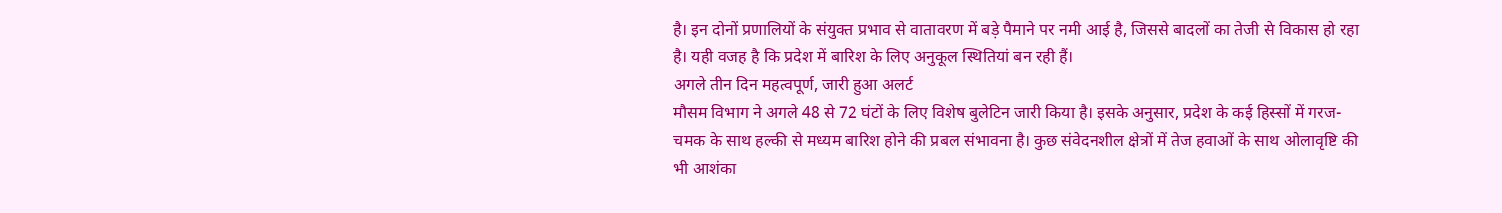है। इन दोनों प्रणालियों के संयुक्त प्रभाव से वातावरण में बड़े पैमाने पर नमी आई है, जिससे बादलों का तेजी से विकास हो रहा है। यही वजह है कि प्रदेश में बारिश के लिए अनुकूल स्थितियां बन रही हैं।
अगले तीन दिन महत्वपूर्ण, जारी हुआ अलर्ट
मौसम विभाग ने अगले 48 से 72 घंटों के लिए विशेष बुलेटिन जारी किया है। इसके अनुसार, प्रदेश के कई हिस्सों में गरज-चमक के साथ हल्की से मध्यम बारिश होने की प्रबल संभावना है। कुछ संवेदनशील क्षेत्रों में तेज हवाओं के साथ ओलावृष्टि की भी आशंका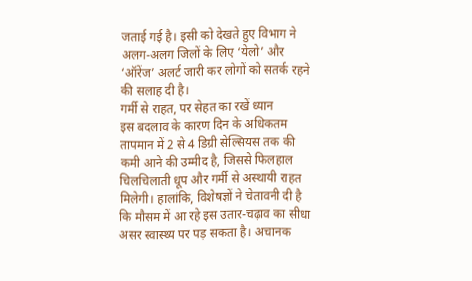जताई गई है। इसी को देखते हुए विभाग ने अलग-अलग जिलों के लिए ‘येलो’ और ‘ऑरेंज’ अलर्ट जारी कर लोगों को सतर्क रहने की सलाह दी है।
गर्मी से राहत, पर सेहत का रखें ध्यान
इस बदलाव के कारण दिन के अधिकतम तापमान में 2 से 4 डिग्री सेल्सियस तक की कमी आने की उम्मीद है, जिससे फिलहाल चिलचिलाती धूप और गर्मी से अस्थायी राहत मिलेगी। हालांकि, विशेषज्ञों ने चेतावनी दी है कि मौसम में आ रहे इस उतार-चढ़ाव का सीधा असर स्वास्थ्य पर पड़ सकता है। अचानक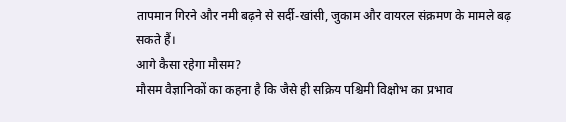तापमान गिरने और नमी बढ़ने से सर्दी-खांसी, जुकाम और वायरल संक्रमण के मामले बढ़ सकते हैं।
आगे कैसा रहेगा मौसम?
मौसम वैज्ञानिकों का कहना है कि जैसे ही सक्रिय पश्चिमी विक्षोभ का प्रभाव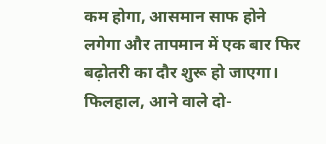कम होगा, आसमान साफ होने लगेगा और तापमान में एक बार फिर बढ़ोतरी का दौर शुरू हो जाएगा। फिलहाल, आने वाले दो-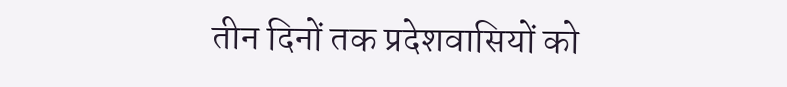तीन दिनों तक प्रदेशवासियों को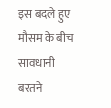इस बदले हुए मौसम के बीच सावधानी बरतने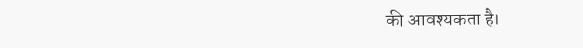की आवश्यकता है।